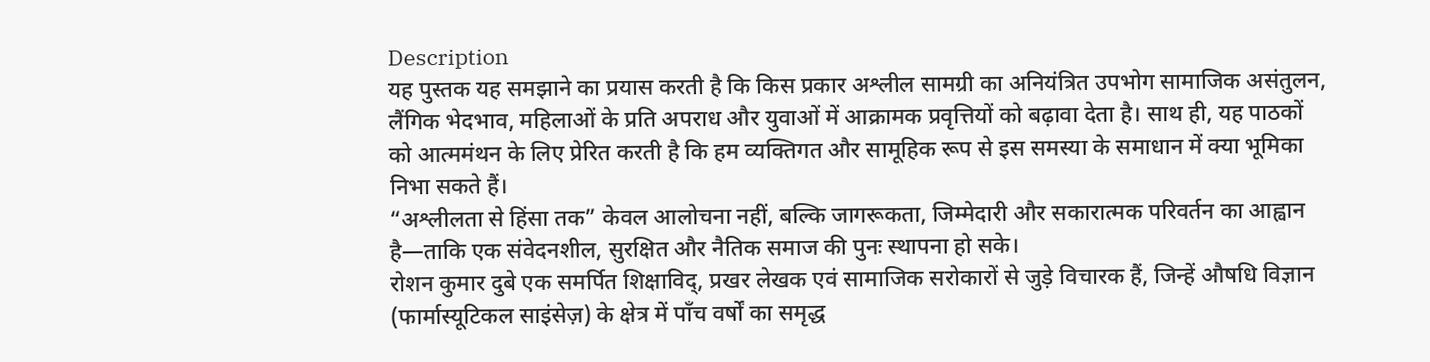Description
यह पुस्तक यह समझाने का प्रयास करती है कि किस प्रकार अश्लील सामग्री का अनियंत्रित उपभोग सामाजिक असंतुलन, लैंगिक भेदभाव, महिलाओं के प्रति अपराध और युवाओं में आक्रामक प्रवृत्तियों को बढ़ावा देता है। साथ ही, यह पाठकों को आत्ममंथन के लिए प्रेरित करती है कि हम व्यक्तिगत और सामूहिक रूप से इस समस्या के समाधान में क्या भूमिका निभा सकते हैं।
“अश्लीलता से हिंसा तक” केवल आलोचना नहीं, बल्कि जागरूकता, जिम्मेदारी और सकारात्मक परिवर्तन का आह्वान है—ताकि एक संवेदनशील, सुरक्षित और नैतिक समाज की पुनः स्थापना हो सके।
रोशन कुमार दुबे एक समर्पित शिक्षाविद्, प्रखर लेखक एवं सामाजिक सरोकारों से जुड़े विचारक हैं, जिन्हें औषधि विज्ञान (फार्मास्यूटिकल साइंसेज़) के क्षेत्र में पाँच वर्षों का समृद्ध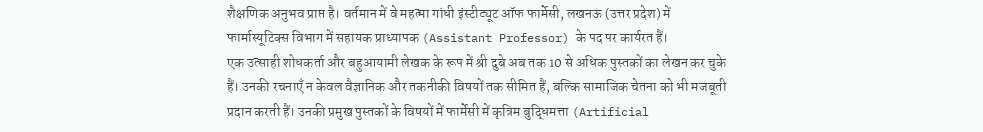शैक्षणिक अनुभव प्राप्त है। वर्तमान में वे महत्मा गांधी इंस्टीट्यूट ऑफ फार्मेसी, लखनऊ (उत्तर प्रदेश) में फार्मास्यूटिक्स विभाग में सहायक प्राध्यापक (Assistant Professor) के पद पर कार्यरत हैं।
एक उत्साही शोधकर्ता और बहुआयामी लेखक के रूप में श्री दुबे अब तक 10 से अधिक पुस्तकों का लेखन कर चुके हैं। उनकी रचनाएँ न केवल वैज्ञानिक और तकनीकी विषयों तक सीमित हैं, बल्कि सामाजिक चेतना को भी मजबूती प्रदान करती हैं। उनकी प्रमुख पुस्तकों के विषयों में फार्मेसी में कृत्रिम बुद्धिमत्ता (Artificial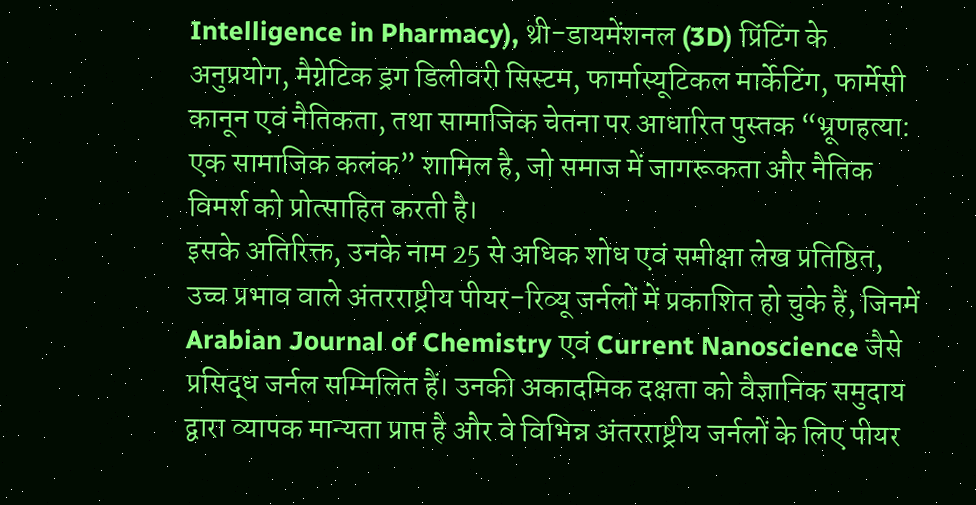Intelligence in Pharmacy), थ्री-डायमेंशनल (3D) प्रिंटिंग के अनुप्रयोग, मैग्नेटिक ड्रग डिलीवरी सिस्टम, फार्मास्यूटिकल मार्केटिंग, फार्मेसी कानून एवं नैतिकता, तथा सामाजिक चेतना पर आधारित पुस्तक “भ्रूणहत्या: एक सामाजिक कलंक” शामिल है, जो समाज में जागरूकता और नैतिक विमर्श को प्रोत्साहित करती है।
इसके अतिरिक्त, उनके नाम 25 से अधिक शोध एवं समीक्षा लेख प्रतिष्ठित, उच्च प्रभाव वाले अंतरराष्ट्रीय पीयर-रिव्यू जर्नलों में प्रकाशित हो चुके हैं, जिनमें Arabian Journal of Chemistry एवं Current Nanoscience जैसे प्रसिद्ध जर्नल सम्मिलित हैं। उनकी अकादमिक दक्षता को वैज्ञानिक समुदाय द्वारा व्यापक मान्यता प्राप्त है और वे विभिन्न अंतरराष्ट्रीय जर्नलों के लिए पीयर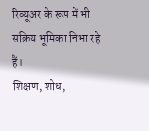रिव्यूअर के रूप में भी सक्रिय भूमिका निभा रहे हैं।
शिक्षण, शोध,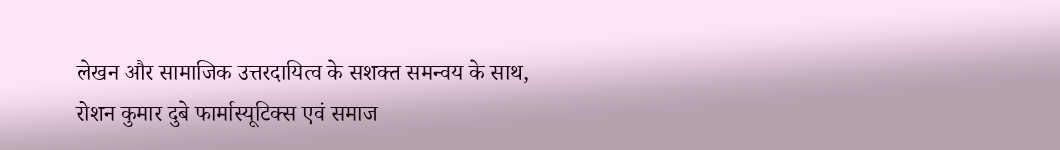लेखन और सामाजिक उत्तरदायित्व के सशक्त समन्वय के साथ, रोशन कुमार दुबे फार्मास्यूटिक्स एवं समाज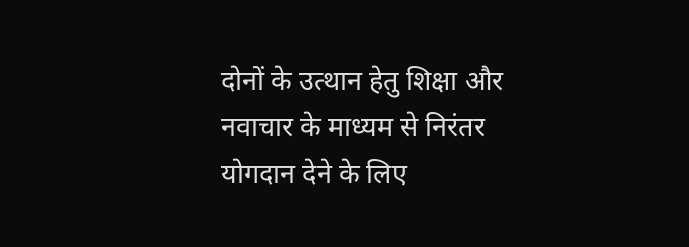दोनों के उत्थान हेतु शिक्षा और नवाचार के माध्यम से निरंतर योगदान देने के लिए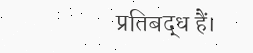प्रतिबद्ध हैं।